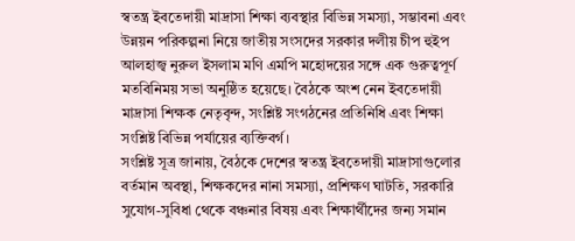স্বতন্ত্র ইবতেদায়ী মাদ্রাসা শিক্ষা ব্যবস্থার বিভিন্ন সমস্যা, সম্ভাবনা এবং উন্নয়ন পরিকল্পনা নিয়ে জাতীয় সংসদের সরকার দলীয় চীপ হুইপ আলহাজ্ব নুরুল ইসলাম মণি এমপি মহোদয়ের সঙ্গে এক গুরুত্বপূর্ণ মতবিনিময় সভা অনুষ্ঠিত হয়েছে। বৈঠকে অংশ নেন ইবতেদায়ী মাদ্রাসা শিক্ষক নেতৃবৃন্দ, সংশ্লিষ্ট সংগঠনের প্রতিনিধি এবং শিক্ষা সংশ্লিষ্ট বিভিন্ন পর্যায়ের ব্যক্তিবর্গ।
সংশ্লিষ্ট সূত্র জানায়, বৈঠকে দেশের স্বতন্ত্র ইবতেদায়ী মাদ্রাসাগুলোর বর্তমান অবস্থা, শিক্ষকদের নানা সমস্যা, প্রশিক্ষণ ঘাটতি, সরকারি সুযোগ-সুবিধা থেকে বঞ্চনার বিষয় এবং শিক্ষার্থীদের জন্য সমান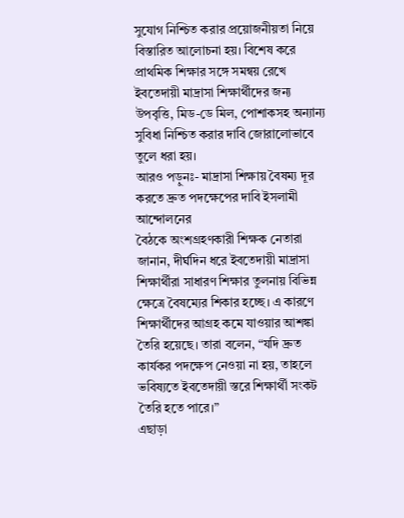সুযোগ নিশ্চিত করার প্রয়োজনীয়তা নিয়ে বিস্তারিত আলোচনা হয়। বিশেষ করে প্রাথমিক শিক্ষার সঙ্গে সমন্বয় রেখে ইবতেদায়ী মাদ্রাসা শিক্ষার্থীদের জন্য উপবৃত্তি, মিড-ডে মিল, পোশাকসহ অন্যান্য সুবিধা নিশ্চিত করার দাবি জোরালোভাবে তুলে ধরা হয়।
আরও পড়ুনঃ- মাদ্রাসা শিক্ষায় বৈষম্য দূর করতে দ্রুত পদক্ষেপের দাবি ইসলামী আন্দোলনের
বৈঠকে অংশগ্রহণকারী শিক্ষক নেতারা জানান, দীর্ঘদিন ধরে ইবতেদায়ী মাদ্রাসা শিক্ষার্থীরা সাধারণ শিক্ষার তুলনায় বিভিন্ন ক্ষেত্রে বৈষম্যের শিকার হচ্ছে। এ কারণে শিক্ষার্থীদের আগ্রহ কমে যাওয়ার আশঙ্কা তৈরি হয়েছে। তারা বলেন, “যদি দ্রুত কার্যকর পদক্ষেপ নেওয়া না হয়, তাহলে ভবিষ্যতে ইবতেদায়ী স্তরে শিক্ষার্থী সংকট তৈরি হতে পারে।”
এছাড়া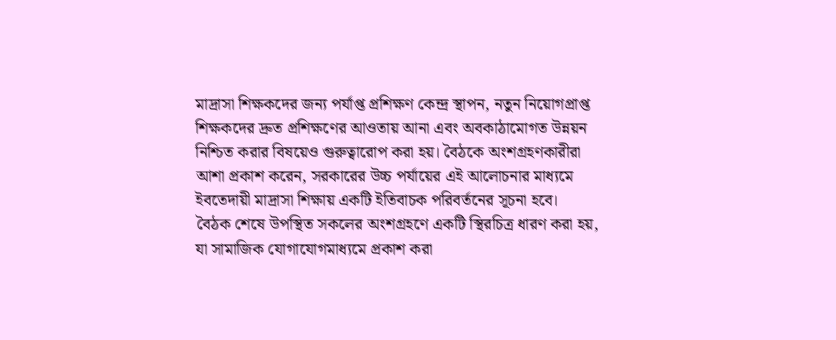মাদ্রাসা শিক্ষকদের জন্য পর্যাপ্ত প্রশিক্ষণ কেন্দ্র স্থাপন, নতুন নিয়োগপ্রাপ্ত শিক্ষকদের দ্রুত প্রশিক্ষণের আওতায় আনা এবং অবকাঠামোগত উন্নয়ন নিশ্চিত করার বিষয়েও গুরুত্বারোপ করা হয়। বৈঠকে অংশগ্রহণকারীরা আশা প্রকাশ করেন, সরকারের উচ্চ পর্যায়ের এই আলোচনার মাধ্যমে ইবতেদায়ী মাদ্রাসা শিক্ষায় একটি ইতিবাচক পরিবর্তনের সূচনা হবে।
বৈঠক শেষে উপস্থিত সকলের অংশগ্রহণে একটি স্থিরচিত্র ধারণ করা হয়, যা সামাজিক যোগাযোগমাধ্যমে প্রকাশ করা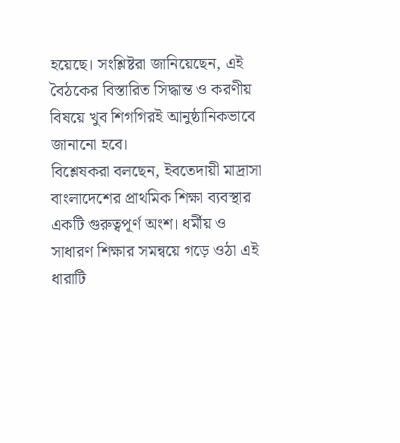হয়েছে। সংশ্লিষ্টরা জানিয়েছেন, এই বৈঠকের বিস্তারিত সিদ্ধান্ত ও করণীয় বিষয়ে খুব শিগগিরই আনুষ্ঠানিকভাবে জানানো হবে।
বিশ্লেষকরা বলছেন, ইবতেদায়ী মাদ্রাসা বাংলাদেশের প্রাথমিক শিক্ষা ব্যবস্থার একটি গুরুত্বপূর্ণ অংশ। ধর্মীয় ও সাধারণ শিক্ষার সমন্বয়ে গড়ে ওঠা এই ধারাটি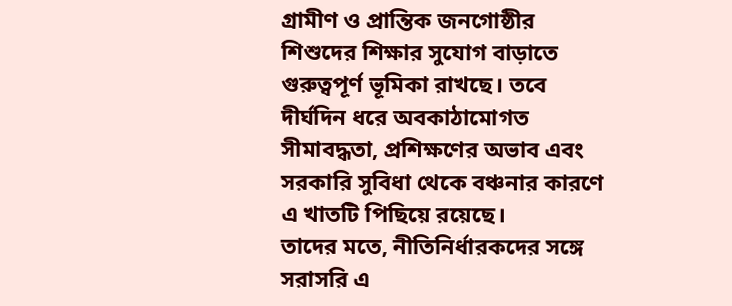গ্রামীণ ও প্রান্তিক জনগোষ্ঠীর শিশুদের শিক্ষার সুযোগ বাড়াতে গুরুত্বপূর্ণ ভূমিকা রাখছে। তবে দীর্ঘদিন ধরে অবকাঠামোগত সীমাবদ্ধতা, প্রশিক্ষণের অভাব এবং সরকারি সুবিধা থেকে বঞ্চনার কারণে এ খাতটি পিছিয়ে রয়েছে।
তাদের মতে, নীতিনির্ধারকদের সঙ্গে সরাসরি এ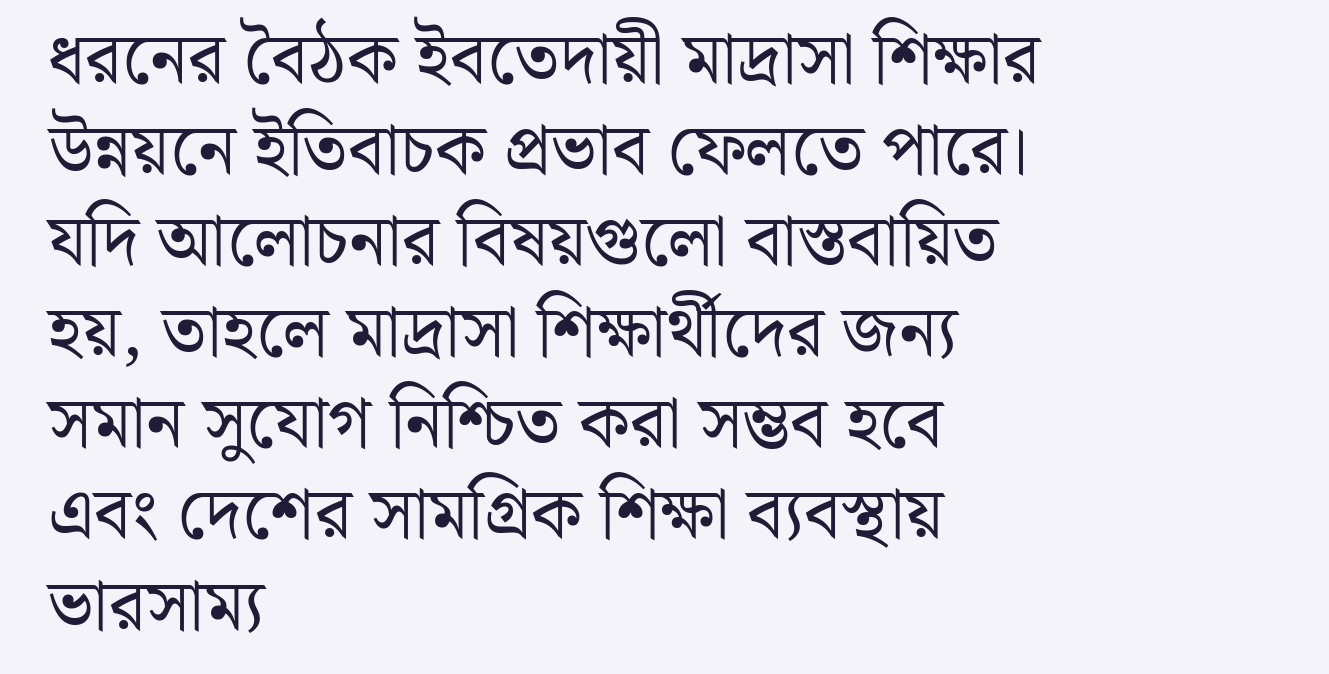ধরনের বৈঠক ইবতেদায়ী মাদ্রাসা শিক্ষার উন্নয়নে ইতিবাচক প্রভাব ফেলতে পারে। যদি আলোচনার বিষয়গুলো বাস্তবায়িত হয়, তাহলে মাদ্রাসা শিক্ষার্থীদের জন্য সমান সুযোগ নিশ্চিত করা সম্ভব হবে এবং দেশের সামগ্রিক শিক্ষা ব্যবস্থায় ভারসাম্য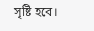সৃষ্টি হবে।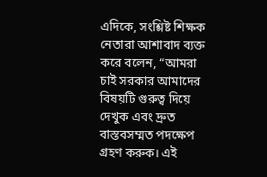এদিকে, সংশ্লিষ্ট শিক্ষক নেতারা আশাবাদ ব্যক্ত করে বলেন, “আমরা চাই সরকার আমাদের বিষয়টি গুরুত্ব দিয়ে দেখুক এবং দ্রুত বাস্তবসম্মত পদক্ষেপ গ্রহণ করুক। এই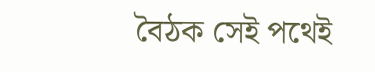বৈঠক সেই পথেই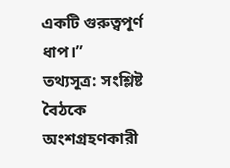একটি গুরুত্বপূর্ণ ধাপ।”
তথ্যসূত্র: সংশ্লিষ্ট বৈঠকে অংশগ্রহণকারী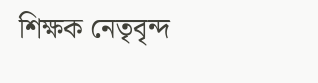শিক্ষক নেতৃবৃন্দ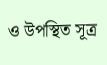ও উপস্থিত সূত্র